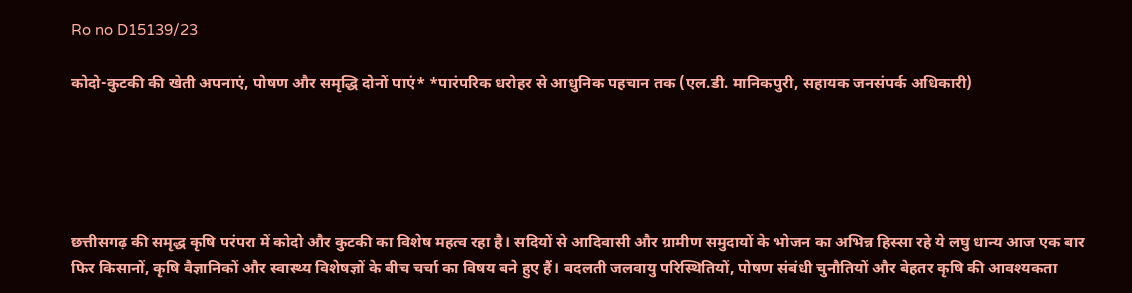Ro no D15139/23

कोदो-कुटकी की खेती अपनाएं, पोषण और समृद्धि दोनों पाएं* *पारंपरिक धरोहर से आधुनिक पहचान तक (एल.डी. मानिकपुरी, सहायक जनसंपर्क अधिकारी)





छत्तीसगढ़ की समृद्ध कृषि परंपरा में कोदो और कुटकी का विशेष महत्व रहा है। सदियों से आदिवासी और ग्रामीण समुदायों के भोजन का अभिन्न हिस्सा रहे ये लघु धान्य आज एक बार फिर किसानों, कृषि वैज्ञानिकों और स्वास्थ्य विशेषज्ञों के बीच चर्चा का विषय बने हुए हैं। बदलती जलवायु परिस्थितियों, पोषण संबंधी चुनौतियों और बेहतर कृषि की आवश्यकता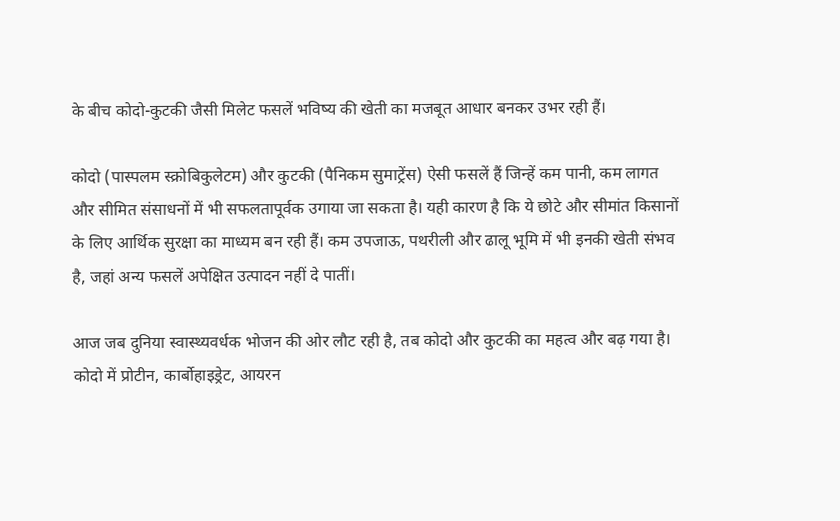के बीच कोदो-कुटकी जैसी मिलेट फसलें भविष्य की खेती का मजबूत आधार बनकर उभर रही हैं।

कोदो (पास्पलम स्क्रोबिकुलेटम) और कुटकी (पैनिकम सुमाट्रेंस) ऐसी फसलें हैं जिन्हें कम पानी, कम लागत और सीमित संसाधनों में भी सफलतापूर्वक उगाया जा सकता है। यही कारण है कि ये छोटे और सीमांत किसानों के लिए आर्थिक सुरक्षा का माध्यम बन रही हैं। कम उपजाऊ, पथरीली और ढालू भूमि में भी इनकी खेती संभव है, जहां अन्य फसलें अपेक्षित उत्पादन नहीं दे पातीं।

आज जब दुनिया स्वास्थ्यवर्धक भोजन की ओर लौट रही है, तब कोदो और कुटकी का महत्व और बढ़ गया है। कोदो में प्रोटीन, कार्बोहाइड्रेट, आयरन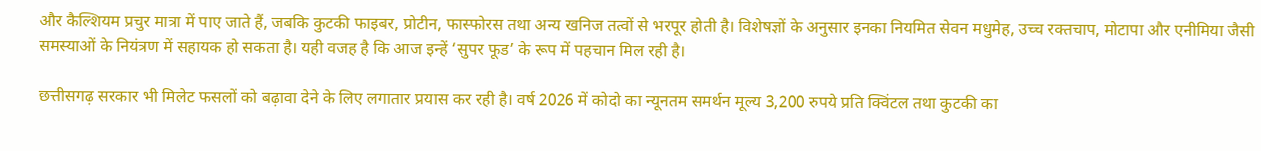और कैल्शियम प्रचुर मात्रा में पाए जाते हैं, जबकि कुटकी फाइबर, प्रोटीन, फास्फोरस तथा अन्य खनिज तत्वों से भरपूर होती है। विशेषज्ञों के अनुसार इनका नियमित सेवन मधुमेह, उच्च रक्तचाप, मोटापा और एनीमिया जैसी समस्याओं के नियंत्रण में सहायक हो सकता है। यही वजह है कि आज इन्हें ‘सुपर फूड’ के रूप में पहचान मिल रही है।

छत्तीसगढ़ सरकार भी मिलेट फसलों को बढ़ावा देने के लिए लगातार प्रयास कर रही है। वर्ष 2026 में कोदो का न्यूनतम समर्थन मूल्य 3,200 रुपये प्रति क्विंटल तथा कुटकी का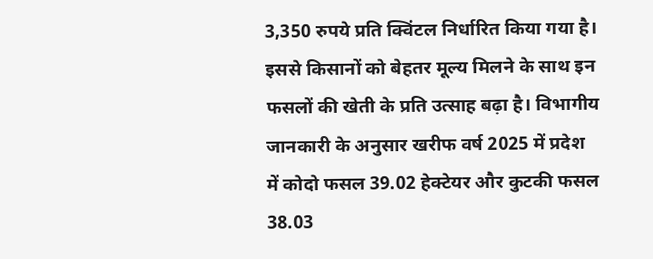3,350 रुपये प्रति क्विंटल निर्धारित किया गया है। इससे किसानों को बेहतर मूल्य मिलने के साथ इन फसलों की खेती के प्रति उत्साह बढ़ा है। विभागीय जानकारी के अनुसार खरीफ वर्ष 2025 में प्रदेश में कोदो फसल 39.02 हेक्टेयर और कुटकी फसल 38.03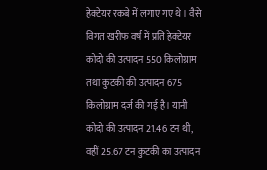हेक्टेयर रकबे में लगाए गए थे। वैसे विगत खरीफ वर्ष में प्रति हेक्टेयर कोदो की उत्पादन 550 किलोग्राम तथा कुटकी की उत्पादन 675 किलोग्राम दर्ज की गई है। यानी कोदो की उत्पादन 21.46 टन थी, वहीं 25.67 टन कुटकी का उत्पादन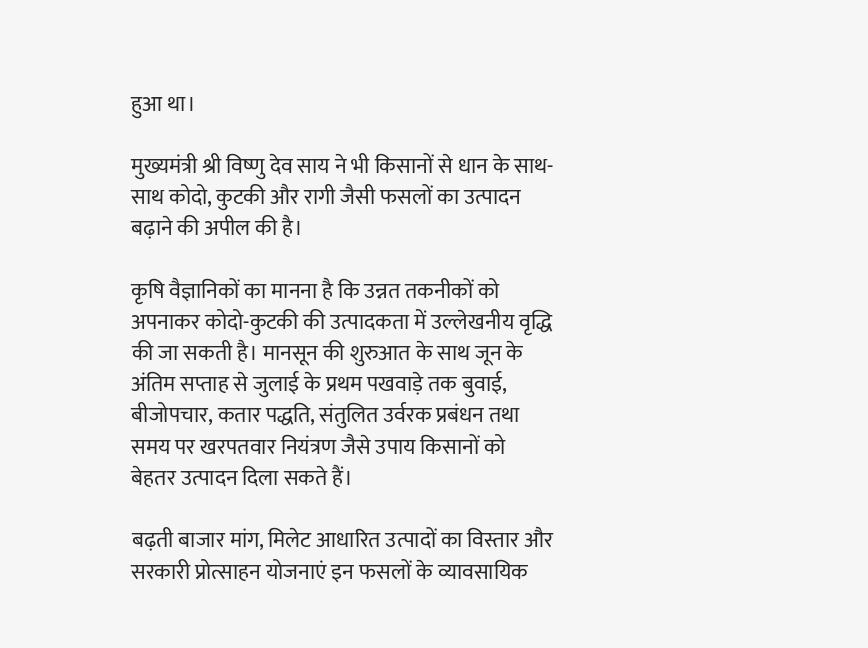हुआ था।

मुख्यमंत्री श्री विष्णु देव साय ने भी किसानों से धान के साथ-साथ कोदो, कुटकी और रागी जैसी फसलों का उत्पादन बढ़ाने की अपील की है।

कृषि वैज्ञानिकों का मानना है कि उन्नत तकनीकों को अपनाकर कोदो-कुटकी की उत्पादकता में उल्लेखनीय वृद्धि की जा सकती है। मानसून की शुरुआत के साथ जून के अंतिम सप्ताह से जुलाई के प्रथम पखवाड़े तक बुवाई, बीजोपचार, कतार पद्धति, संतुलित उर्वरक प्रबंधन तथा समय पर खरपतवार नियंत्रण जैसे उपाय किसानों को बेहतर उत्पादन दिला सकते हैं।

बढ़ती बाजार मांग, मिलेट आधारित उत्पादों का विस्तार और सरकारी प्रोत्साहन योजनाएं इन फसलों के व्यावसायिक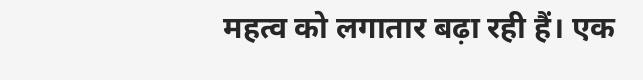महत्व को लगातार बढ़ा रही हैं। एक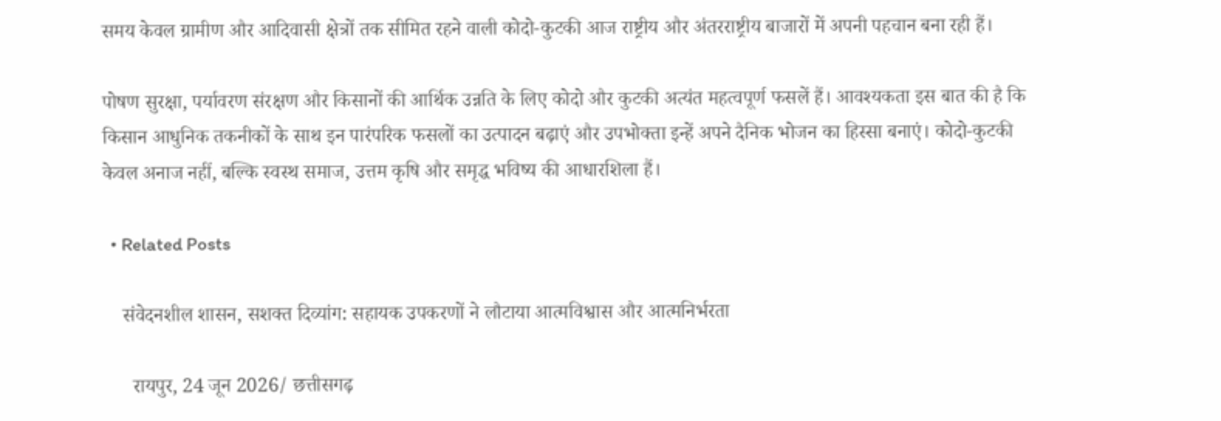समय केवल ग्रामीण और आदिवासी क्षेत्रों तक सीमित रहने वाली कोदो-कुटकी आज राष्ट्रीय और अंतरराष्ट्रीय बाजारों में अपनी पहचान बना रही हैं।

पोषण सुरक्षा, पर्यावरण संरक्षण और किसानों की आर्थिक उन्नति के लिए कोदो और कुटकी अत्यंत महत्वपूर्ण फसलें हैं। आवश्यकता इस बात की है कि किसान आधुनिक तकनीकों के साथ इन पारंपरिक फसलों का उत्पादन बढ़ाएं और उपभोक्ता इन्हें अपने दैनिक भोजन का हिस्सा बनाएं। कोदो-कुटकी केवल अनाज नहीं, बल्कि स्वस्थ समाज, उत्तम कृषि और समृद्ध भविष्य की आधारशिला हैं।

  • Related Posts

    संवेदनशील शासन, सशक्त दिव्यांग: सहायक उपकरणों ने लौटाया आत्मविश्वास और आत्मनिर्भरता

      रायपुर, 24 जून 2026/ छत्तीसगढ़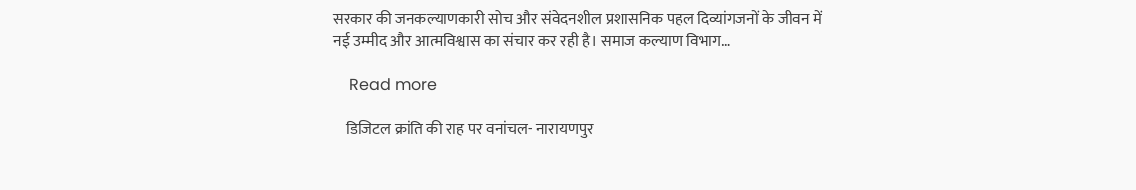सरकार की जनकल्याणकारी सोच और संवेदनशील प्रशासनिक पहल दिव्यांगजनों के जीवन में नई उम्मीद और आत्मविश्वास का संचार कर रही है। समाज कल्याण विभाग…

    Read more

    डिजिटल क्रांति की राह पर वनांचल- नारायणपुर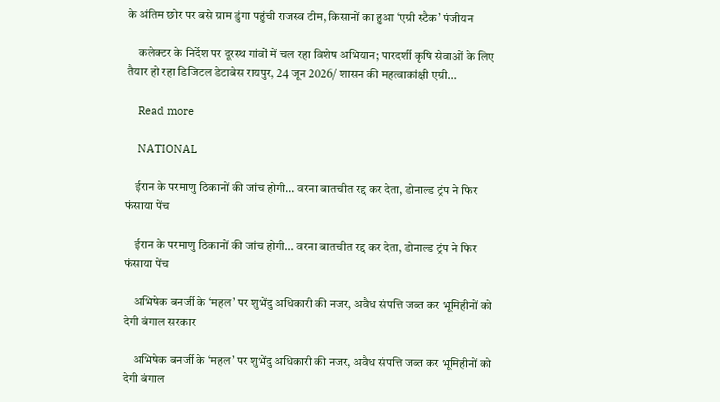के अंतिम छोर पर बसे ग्राम डुंगा पहुंची राजस्व टीम, किसानों का हुआ ‘एग्री स्टैक’ पंजीयन

     कलेक्टर के निर्देश पर दूरस्थ गांवों में चल रहा विशेष अभियान; पारदर्शी कृषि सेवाओं के लिए तैयार हो रहा डिजिटल डेटाबेस रायपुर, 24 जून 2026/ शासन की महत्वाकांक्षी एग्री…

    Read more

    NATIONAL

    ईरान के परमाणु ठिकानों की जांच होगी… वरना बातचीत रद्द कर देता, डोनाल्ड ट्रंप ने फिर फंसाया पेंच

    ईरान के परमाणु ठिकानों की जांच होगी… वरना बातचीत रद्द कर देता, डोनाल्ड ट्रंप ने फिर फंसाया पेंच

    अभिषेक बनर्जी के ‘महल’ पर शुभेंदु अधिकारी की नजर, अवैध संपत्ति जब्त कर भूमिहीनों को देगी बंगाल सरकार

    अभिषेक बनर्जी के ‘महल’ पर शुभेंदु अधिकारी की नजर, अवैध संपत्ति जब्त कर भूमिहीनों को देगी बंगाल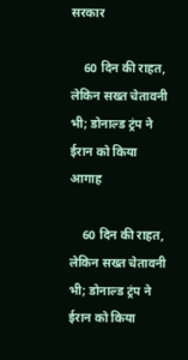सरकार

    60 दिन की राहत, लेकिन सख्त चेतावनी भी; डोनाल्ड ट्रंप ने ईरान को किया आगाह

    60 दिन की राहत, लेकिन सख्त चेतावनी भी; डोनाल्ड ट्रंप ने ईरान को किया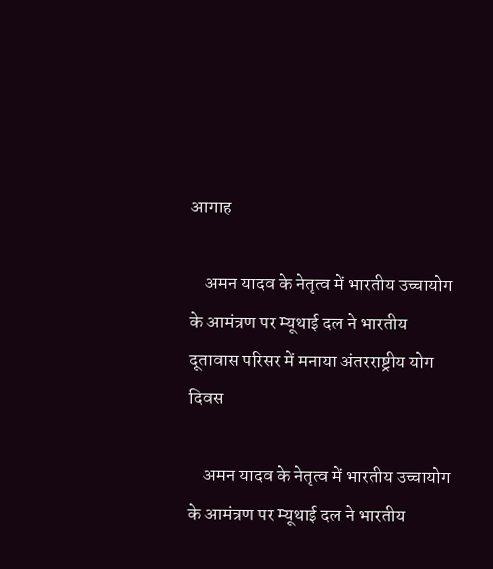आगाह

    अमन यादव के नेतृत्व में भारतीय उच्चायोग के आमंत्रण पर म्यूथाई दल ने भारतीय दूतावास परिसर में मनाया अंतरराष्ट्रीय योग दिवस

    अमन यादव के नेतृत्व में भारतीय उच्चायोग के आमंत्रण पर म्यूथाई दल ने भारतीय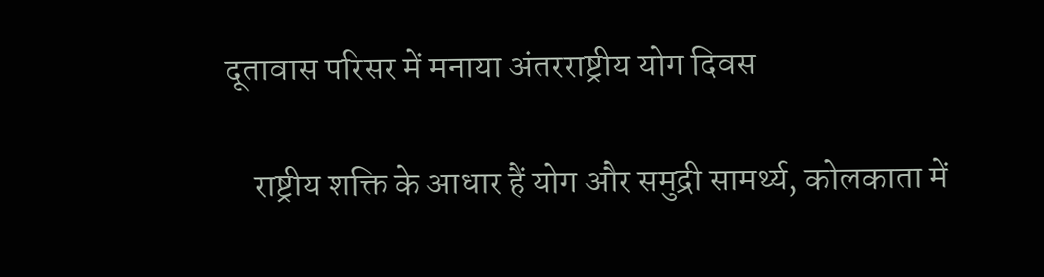दूतावास परिसर में मनाया अंतरराष्ट्रीय योग दिवस

    राष्ट्रीय शक्ति के आधार हैं योग और समुद्री सामर्थ्य, कोलकाता में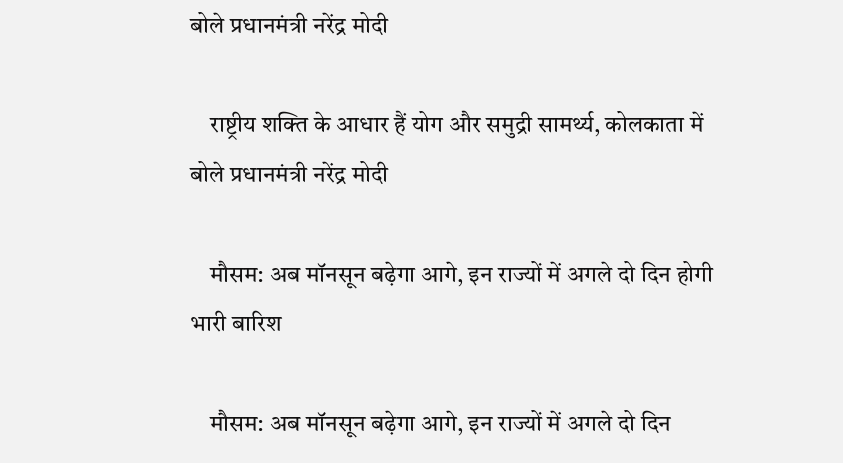बोले प्रधानमंत्री नरेंद्र मोदी

    राष्ट्रीय शक्ति के आधार हैं योग और समुद्री सामर्थ्य, कोलकाता में बोले प्रधानमंत्री नरेंद्र मोदी

    मौसम: अब मॉनसून बढ़ेगा आगे, इन राज्यों में अगले दो दिन होगी भारी बारिश

    मौसम: अब मॉनसून बढ़ेगा आगे, इन राज्यों में अगले दो दिन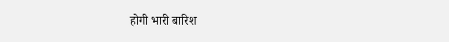होगी भारी बारिश